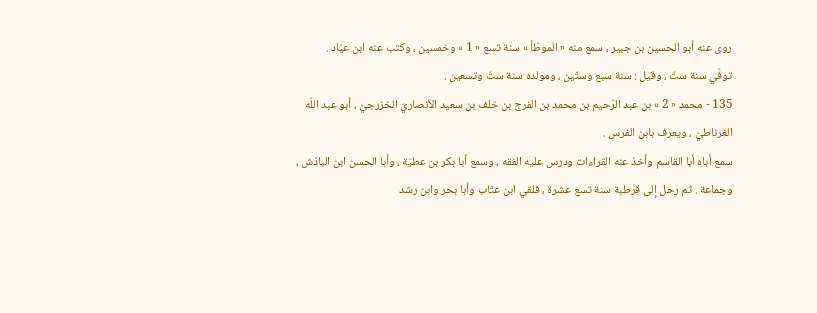روى عنه أبو الحسين بن جبير ، سمع منه « الموطّأ » سنة تسع « 1 » وخمسين ، وكتب عنه ابن عيّاد .
توفّي سنة ستّ ، وقيل : سنة سبع وستّين ، ومولده سنة ستّ وتسعين .
135 - محمد « 2 » بن عبد الرّحيم بن محمد بن الفرج بن خلف بن سعيد الأنصاريّ الخزرجيّ ، أبو عبد اللّه الغرناطيّ ، ويعرف بابن الفرس .
سمع أباه أبا القاسم وأخذ عنه القراءات ودرس عليه الفقه ، وسمع أبا بكر بن عطيّة ، وأبا الحسن ابن الباذش ، وجماعة . ثم رحل إلى قرطبة سنة تسع عشرة ، فلقي ابن عتّاب وأبا بحر وابن رشد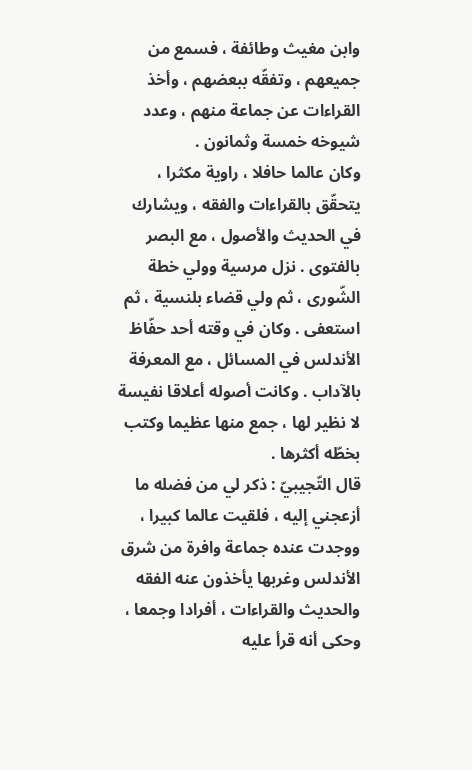وابن مغيث وطائفة ، فسمع من جميعهم ، وتفقّه ببعضهم ، وأخذ القراءات عن جماعة منهم ، وعدد شيوخه خمسة وثمانون .
وكان عالما حافلا ، راوية مكثرا ، يتحقّق بالقراءات والفقه ، ويشارك في الحديث والأصول ، مع البصر بالفتوى . نزل مرسية وولي خطة الشّورى ، ثم ولي قضاء بلنسية ، ثم استعفى . وكان في وقته أحد حفّاظ الأندلس في المسائل ، مع المعرفة بالآداب . وكانت أصوله أعلاقا نفيسة لا نظير لها ، جمع منها عظيما وكتب بخطّه أكثرها .
قال التّجيبيّ : ذكر لي من فضله ما أزعجني إليه ، فلقيت عالما كبيرا ، ووجدت عنده جماعة وافرة من شرق الأندلس وغربها يأخذون عنه الفقه والحديث والقراءات ، أفرادا وجمعا ، وحكى أنه قرأ عليه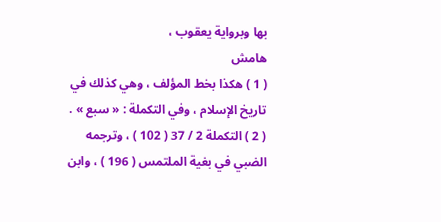بها وبرواية يعقوب ،
هامش
( 1 ) هكذا بخط المؤلف ، وهي كذلك في تاريخ الإسلام ، وفي التكملة : « سبع » .
( 2 ) التكملة 2 / 37 ( 102 ) ، وترجمه الضبي في بغية الملتمس ( 196 ) ، وابن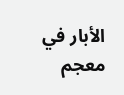الأبار في معجم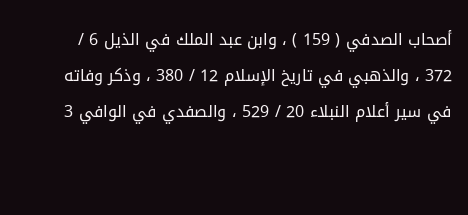أصحاب الصدفي ( 159 ) ، وابن عبد الملك في الذيل 6 / 372 ، والذهبي في تاريخ الإسلام 12 / 380 ، وذكر وفاته في سير أعلام النبلاء 20 / 529 ، والصفدي في الوافي 3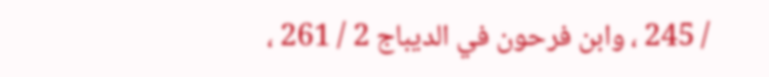/ 245 ، وابن فرحون في الديباج 2 / 261 ،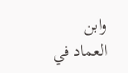وابن العماد في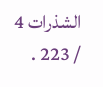الشذرات 4 / 223 .